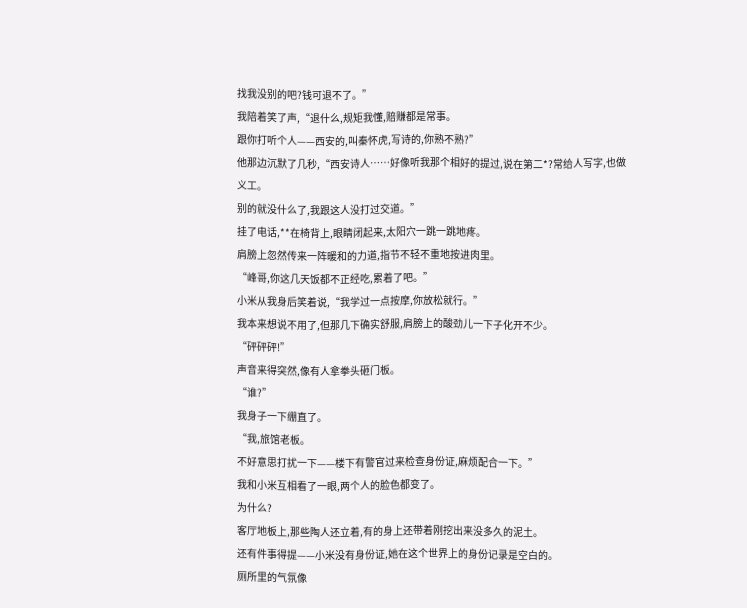找我没别的吧?钱可退不了。”
我陪着笑了声,“退什么,规矩我懂,赔赚都是常事。
跟你打听个人——西安的,叫秦怀虎,写诗的,你熟不熟?”
他那边沉默了几秒,“西安诗人……好像听我那个相好的提过,说在第二*?常给人写字,也做义工。
别的就没什么了,我跟这人没打过交道。”
挂了电话,**在椅背上,眼睛闭起来,太阳穴一跳一跳地疼。
肩膀上忽然传来一阵暖和的力道,指节不轻不重地按进肉里。
“峰哥,你这几天饭都不正经吃,累着了吧。”
小米从我身后笑着说,“我学过一点按摩,你放松就行。”
我本来想说不用了,但那几下确实舒服,肩膀上的酸劲儿一下子化开不少。
“砰砰砰!”
声音来得突然,像有人拿拳头砸门板。
“谁?”
我身子一下绷直了。
“我,旅馆老板。
不好意思打扰一下——楼下有警官过来检查身份证,麻烦配合一下。”
我和小米互相看了一眼,两个人的脸色都变了。
为什么?
客厅地板上,那些陶人还立着,有的身上还带着刚挖出来没多久的泥土。
还有件事得提——小米没有身份证,她在这个世界上的身份记录是空白的。
厕所里的气氛像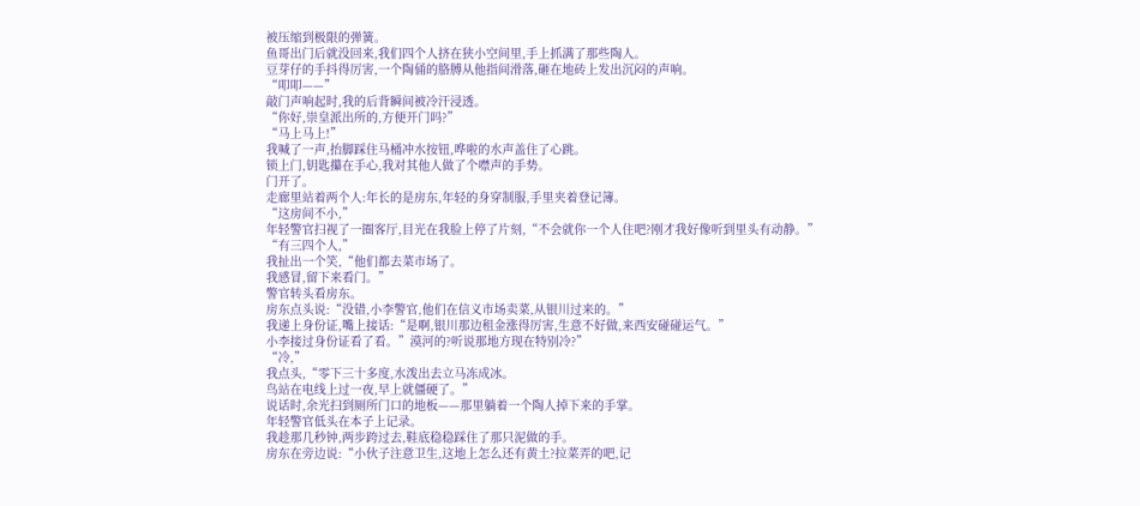被压缩到极限的弹簧。
鱼哥出门后就没回来,我们四个人挤在狭小空间里,手上抓满了那些陶人。
豆芽仔的手抖得厉害,一个陶俑的胳膊从他指间滑落,砸在地砖上发出沉闷的声响。
“叩叩——”
敲门声响起时,我的后背瞬间被冷汗浸透。
“你好,崇皇派出所的,方便开门吗?”
“马上马上!”
我喊了一声,抬脚踩住马桶冲水按钮,哗啦的水声盖住了心跳。
锁上门,钥匙攥在手心,我对其他人做了个噤声的手势。
门开了。
走廊里站着两个人:年长的是房东,年轻的身穿制服,手里夹着登记簿。
“这房间不小,”
年轻警官扫视了一圈客厅,目光在我脸上停了片刻,“不会就你一个人住吧?刚才我好像听到里头有动静。”
“有三四个人,”
我扯出一个笑,“他们都去菜市场了。
我感冒,留下来看门。”
警官转头看房东。
房东点头说:“没错,小李警官,他们在信义市场卖菜,从银川过来的。”
我递上身份证,嘴上接话:“是啊,银川那边租金涨得厉害,生意不好做,来西安碰碰运气。”
小李接过身份证看了看。”漠河的?听说那地方现在特别冷?”
“冷,”
我点头,“零下三十多度,水泼出去立马冻成冰。
鸟站在电线上过一夜,早上就僵硬了。”
说话时,余光扫到厕所门口的地板——那里躺着一个陶人掉下来的手掌。
年轻警官低头在本子上记录。
我趁那几秒钟,两步跨过去,鞋底稳稳踩住了那只泥做的手。
房东在旁边说:“小伙子注意卫生,这地上怎么还有黄土?拉菜弄的吧,记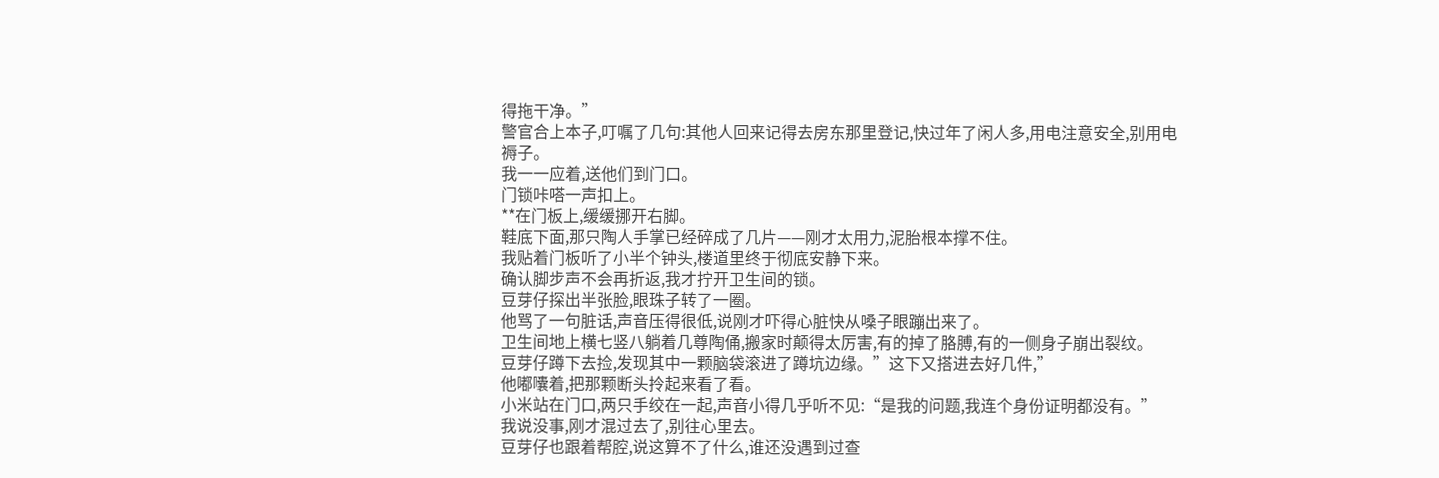得拖干净。”
警官合上本子,叮嘱了几句:其他人回来记得去房东那里登记,快过年了闲人多,用电注意安全,别用电褥子。
我一一应着,送他们到门口。
门锁咔嗒一声扣上。
**在门板上,缓缓挪开右脚。
鞋底下面,那只陶人手掌已经碎成了几片——刚才太用力,泥胎根本撑不住。
我贴着门板听了小半个钟头,楼道里终于彻底安静下来。
确认脚步声不会再折返,我才拧开卫生间的锁。
豆芽仔探出半张脸,眼珠子转了一圈。
他骂了一句脏话,声音压得很低,说刚才吓得心脏快从嗓子眼蹦出来了。
卫生间地上横七竖八躺着几尊陶俑,搬家时颠得太厉害,有的掉了胳膊,有的一侧身子崩出裂纹。
豆芽仔蹲下去捡,发现其中一颗脑袋滚进了蹲坑边缘。”这下又搭进去好几件,”
他嘟囔着,把那颗断头拎起来看了看。
小米站在门口,两只手绞在一起,声音小得几乎听不见:“是我的问题,我连个身份证明都没有。”
我说没事,刚才混过去了,别往心里去。
豆芽仔也跟着帮腔,说这算不了什么,谁还没遇到过查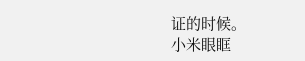证的时候。
小米眼眶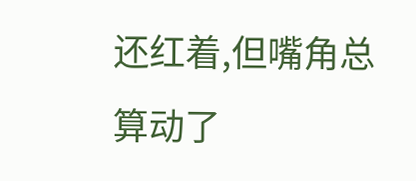还红着,但嘴角总算动了